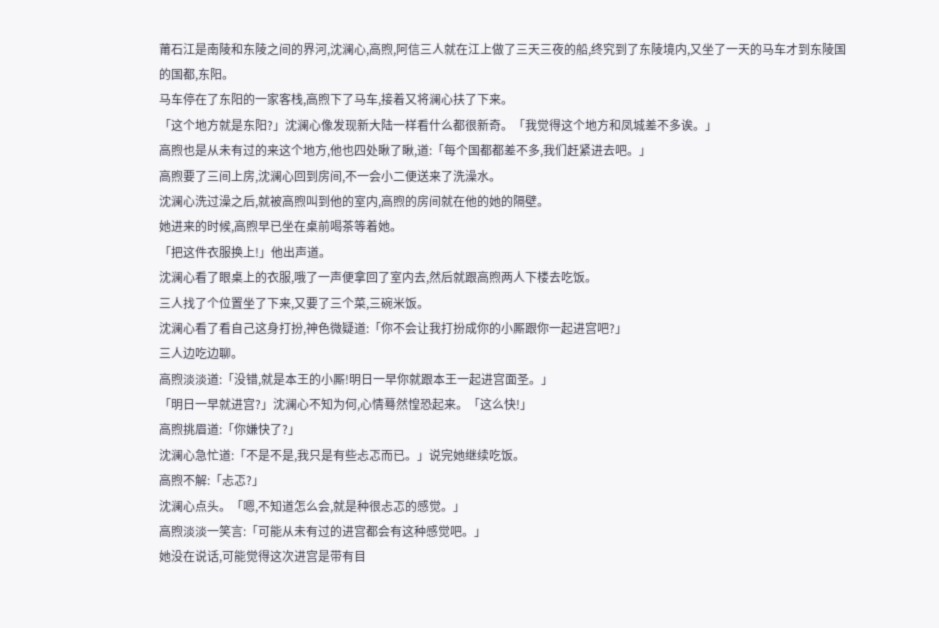莆石江是南陵和东陵之间的界河,沈澜心,高煦,阿信三人就在江上做了三天三夜的船,终究到了东陵境内,又坐了一天的马车才到东陵国的国都,东阳。
马车停在了东阳的一家客栈,高煦下了马车,接着又将澜心扶了下来。
「这个地方就是东阳?」沈澜心像发现新大陆一样看什么都很新奇。「我觉得这个地方和凤城差不多诶。」
高煦也是从未有过的来这个地方,他也四处瞅了瞅,道:「每个国都都差不多,我们赶紧进去吧。」
高煦要了三间上房,沈澜心回到房间,不一会小二便送来了洗澡水。
沈澜心洗过澡之后,就被高煦叫到他的室内,高煦的房间就在他的她的隔壁。
她进来的时候,高煦早已坐在桌前喝茶等着她。
「把这件衣服换上!」他出声道。
沈澜心看了眼桌上的衣服,哦了一声便拿回了室内去,然后就跟高煦两人下楼去吃饭。
三人找了个位置坐了下来,又要了三个菜,三碗米饭。
沈澜心看了看自己这身打扮,神色微疑道:「你不会让我打扮成你的小厮跟你一起进宫吧?」
三人边吃边聊。
高煦淡淡道:「没错,就是本王的小厮!明日一早你就跟本王一起进宫面圣。」
「明日一早就进宫?」沈澜心不知为何,心情蓦然惶恐起来。「这么快!」
高煦挑眉道:「你嫌快了?」
沈澜心急忙道:「不是不是,我只是有些忐忑而已。」说完她继续吃饭。
高煦不解:「忐忑?」
沈澜心点头。「嗯,不知道怎么会,就是种很忐忑的感觉。」
高煦淡淡一笑言:「可能从未有过的进宫都会有这种感觉吧。」
她没在说话,可能觉得这次进宫是带有目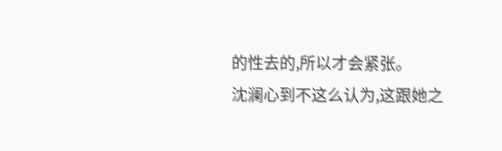的性去的,所以才会紧张。
沈澜心到不这么认为,这跟她之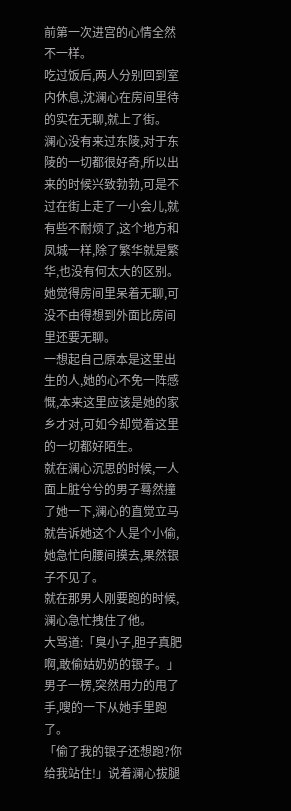前第一次进宫的心情全然不一样。
吃过饭后,两人分别回到室内休息,沈澜心在房间里待的实在无聊,就上了街。
澜心没有来过东陵,对于东陵的一切都很好奇,所以出来的时候兴致勃勃,可是不过在街上走了一小会儿,就有些不耐烦了,这个地方和凤城一样,除了繁华就是繁华,也没有何太大的区别。
她觉得房间里呆着无聊,可没不由得想到外面比房间里还要无聊。
一想起自己原本是这里出生的人,她的心不免一阵感慨,本来这里应该是她的家乡才对,可如今却觉着这里的一切都好陌生。
就在澜心沉思的时候,一人面上脏兮兮的男子蓦然撞了她一下,澜心的直觉立马就告诉她这个人是个小偷,她急忙向腰间摸去,果然银子不见了。
就在那男人刚要跑的时候,澜心急忙拽住了他。
大骂道:「臭小子,胆子真肥啊,敢偷姑奶奶的银子。」
男子一楞,突然用力的甩了手,嗖的一下从她手里跑了。
「偷了我的银子还想跑?你给我站住!」说着澜心拔腿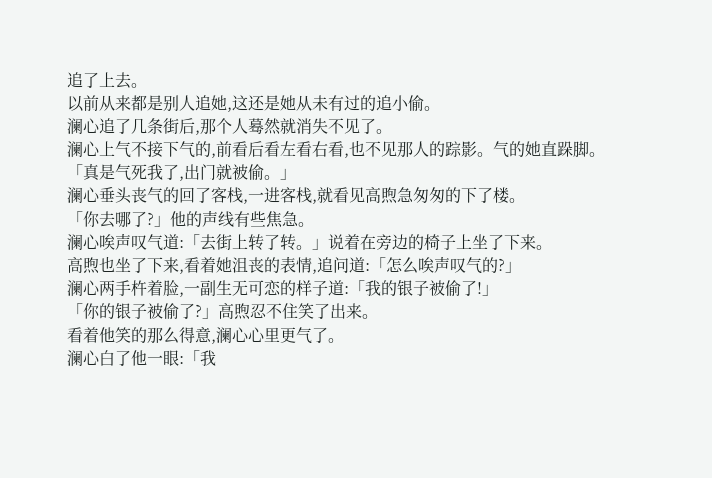追了上去。
以前从来都是别人追她,这还是她从未有过的追小偷。
澜心追了几条街后,那个人蓦然就消失不见了。
澜心上气不接下气的,前看后看左看右看,也不见那人的踪影。气的她直跺脚。
「真是气死我了,出门就被偷。」
澜心垂头丧气的回了客栈,一进客栈,就看见高煦急匆匆的下了楼。
「你去哪了?」他的声线有些焦急。
澜心唉声叹气道:「去街上转了转。」说着在旁边的椅子上坐了下来。
高煦也坐了下来,看着她沮丧的表情,追问道:「怎么唉声叹气的?」
澜心两手杵着脸,一副生无可恋的样子道:「我的银子被偷了!」
「你的银子被偷了?」高煦忍不住笑了出来。
看着他笑的那么得意,澜心心里更气了。
澜心白了他一眼:「我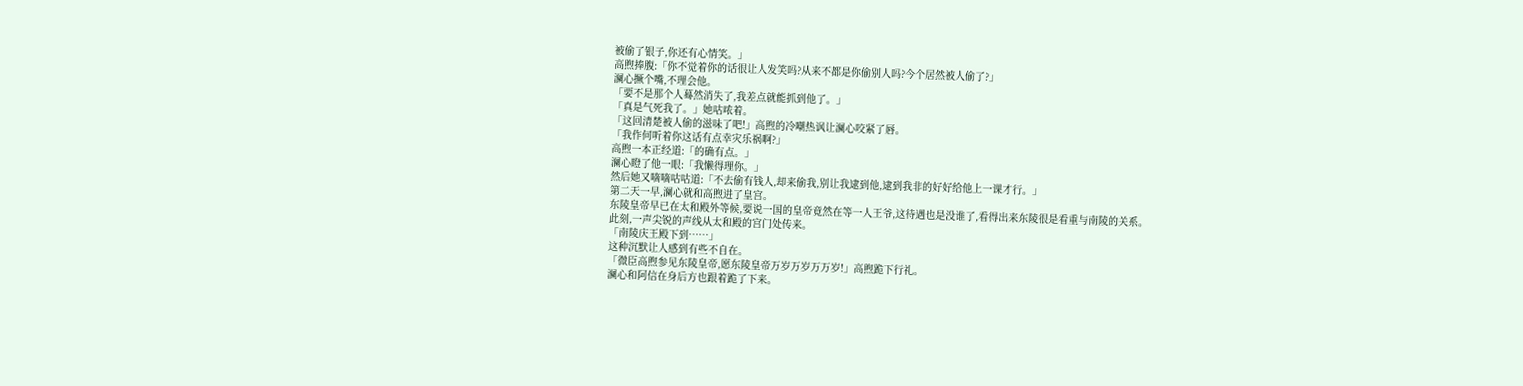被偷了银子,你还有心情笑。」
高煦捧腹:「你不觉着你的话很让人发笑吗?从来不都是你偷别人吗?今个居然被人偷了?」
澜心撅个嘴,不理会他。
「要不是那个人蓦然消失了,我差点就能抓到他了。」
「真是气死我了。」她咕哝着。
「这回清楚被人偷的滋味了吧!」高煦的冷嘲热讽让澜心咬紧了唇。
「我作何听着你这话有点幸灾乐祸啊?」
高煦一本正经道:「的确有点。」
澜心瞪了他一眼:「我懒得理你。」
然后她又嘀嘀咕咕道:「不去偷有钱人,却来偷我,别让我逮到他,逮到我非的好好给他上一课才行。」
第二天一早,澜心就和高煦进了皇宫。
东陵皇帝早已在太和殿外等候,要说一国的皇帝竟然在等一人王爷,这待遇也是没谁了,看得出来东陵很是看重与南陵的关系。
此刻,一声尖锐的声线从太和殿的宫门处传来。
「南陵庆王殿下到……」
这种沉默让人感到有些不自在。
「微臣高煦参见东陵皇帝,愿东陵皇帝万岁万岁万万岁!」高煦跪下行礼。
澜心和阿信在身后方也跟着跪了下来。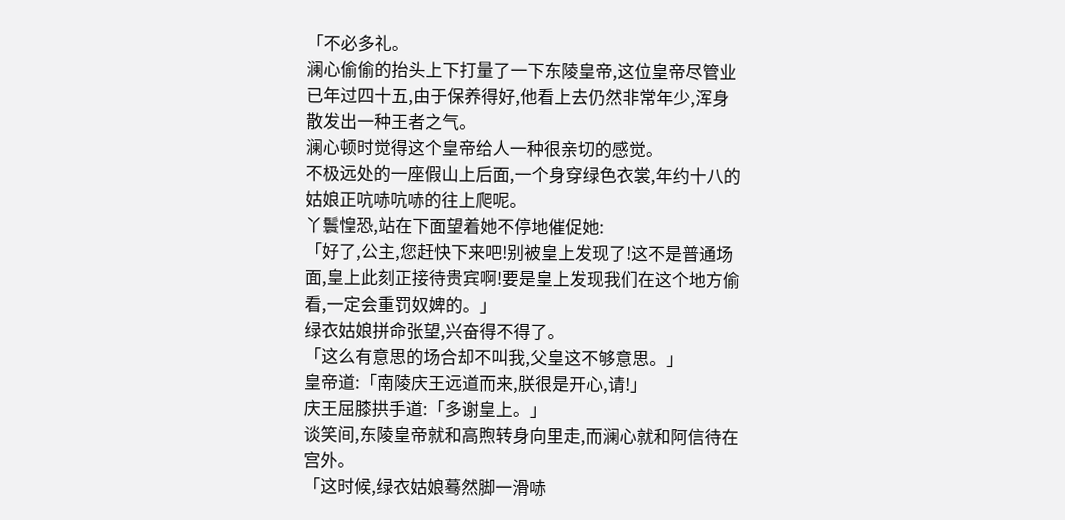「不必多礼。
澜心偷偷的抬头上下打量了一下东陵皇帝,这位皇帝尽管业已年过四十五,由于保养得好,他看上去仍然非常年少,浑身散发出一种王者之气。
澜心顿时觉得这个皇帝给人一种很亲切的感觉。
不极远处的一座假山上后面,一个身穿绿色衣裳,年约十八的姑娘正吭哧吭哧的往上爬呢。
丫鬟惶恐,站在下面望着她不停地催促她:
「好了,公主,您赶快下来吧!别被皇上发现了!这不是普通场面,皇上此刻正接待贵宾啊!要是皇上发现我们在这个地方偷看,一定会重罚奴婢的。」
绿衣姑娘拼命张望,兴奋得不得了。
「这么有意思的场合却不叫我,父皇这不够意思。」
皇帝道:「南陵庆王远道而来,朕很是开心,请!」
庆王屈膝拱手道:「多谢皇上。」
谈笑间,东陵皇帝就和高煦转身向里走,而澜心就和阿信待在宫外。
「这时候,绿衣姑娘蓦然脚一滑哧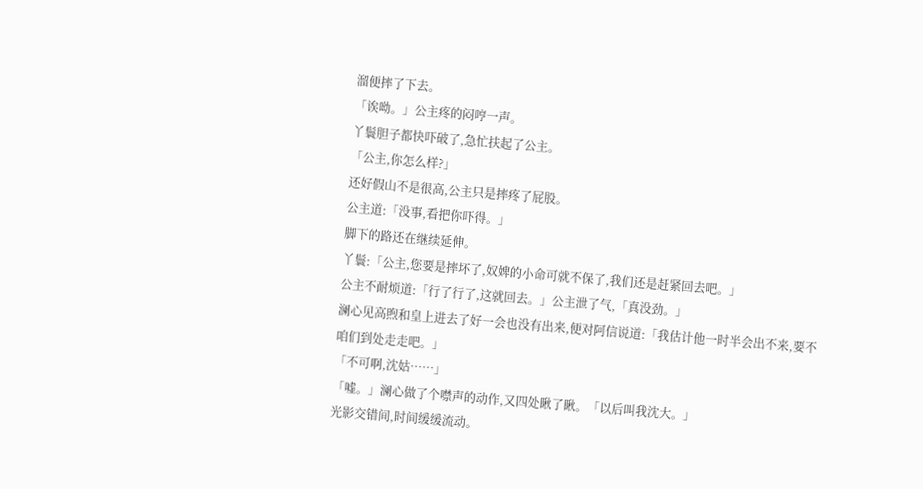溜便摔了下去。
「诶呦。」公主疼的闷哼一声。
丫鬟胆子都快吓破了,急忙扶起了公主。
「公主,你怎么样?」
还好假山不是很高,公主只是摔疼了屁股。
公主道:「没事,看把你吓得。」
脚下的路还在继续延伸。
丫鬟:「公主,您要是摔坏了,奴婢的小命可就不保了,我们还是赶紧回去吧。」
公主不耐烦道:「行了行了,这就回去。」公主泄了气,「真没劲。」
澜心见高煦和皇上进去了好一会也没有出来,便对阿信说道:「我估计他一时半会出不来,要不咱们到处走走吧。」
「不可啊,沈姑……」
「嘘。」澜心做了个噤声的动作,又四处瞅了瞅。「以后叫我沈大。」
光影交错间,时间缓缓流动。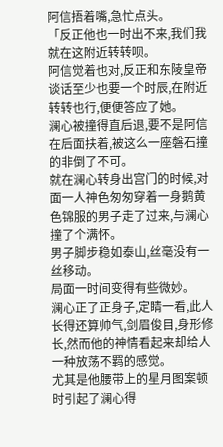阿信捂着嘴,急忙点头。
「反正他也一时出不来,我们我就在这附近转转呗。
阿信觉着也对,反正和东陵皇帝谈话至少也要一个时辰,在附近转转也行,便便答应了她。
澜心被撞得直后退,要不是阿信在后面扶着,被这么一座磐石撞的非倒了不可。
就在澜心转身出宫门的时候,对面一人神色匆匆穿着一身鹅黄色锦服的男子走了过来,与澜心撞了个满怀。
男子脚步稳如泰山,丝毫没有一丝移动。
局面一时间变得有些微妙。
澜心正了正身子,定睛一看,此人长得还算帅气,剑眉俊目,身形修长,然而他的神情看起来却给人一种放荡不羁的感觉。
尤其是他腰带上的星月图案顿时引起了澜心得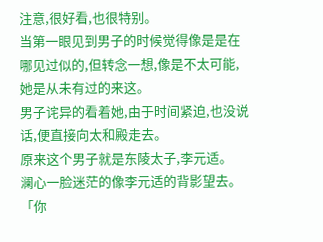注意,很好看,也很特别。
当第一眼见到男子的时候觉得像是是在哪见过似的,但转念一想,像是不太可能,她是从未有过的来这。
男子诧异的看着她,由于时间紧迫,也没说话,便直接向太和殿走去。
原来这个男子就是东陵太子,李元适。
澜心一脸迷茫的像李元适的背影望去。
「你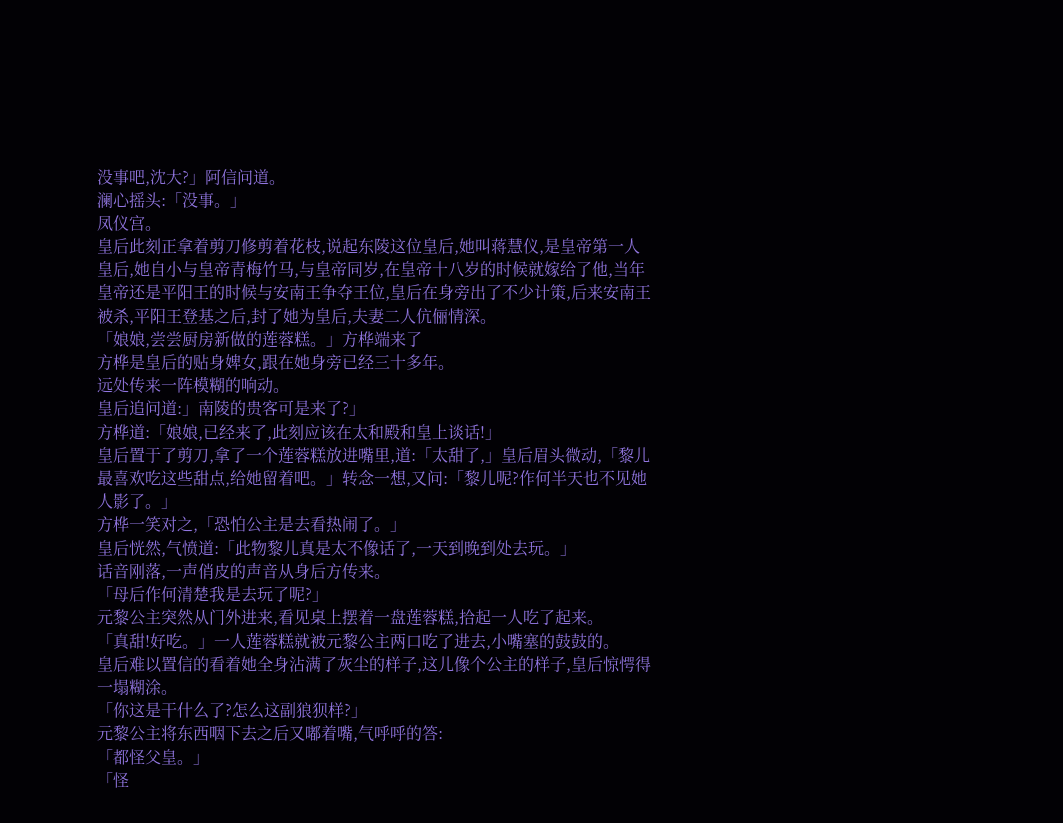没事吧,沈大?」阿信问道。
澜心摇头:「没事。」
凤仪宫。
皇后此刻正拿着剪刀修剪着花枝,说起东陵这位皇后,她叫蒋慧仪,是皇帝第一人皇后,她自小与皇帝青梅竹马,与皇帝同岁,在皇帝十八岁的时候就嫁给了他,当年皇帝还是平阳王的时候与安南王争夺王位,皇后在身旁出了不少计策,后来安南王被杀,平阳王登基之后,封了她为皇后,夫妻二人伉俪情深。
「娘娘,尝尝厨房新做的莲蓉糕。」方桦端来了
方桦是皇后的贴身婢女,跟在她身旁已经三十多年。
远处传来一阵模糊的响动。
皇后追问道:」南陵的贵客可是来了?」
方桦道:「娘娘,已经来了,此刻应该在太和殿和皇上谈话!」
皇后置于了剪刀,拿了一个莲蓉糕放进嘴里,道:「太甜了,」皇后眉头微动,「黎儿最喜欢吃这些甜点,给她留着吧。」转念一想,又问:「黎儿呢?作何半天也不见她人影了。」
方桦一笑对之,「恐怕公主是去看热闹了。」
皇后恍然,气愤道:「此物黎儿真是太不像话了,一天到晚到处去玩。」
话音刚落,一声俏皮的声音从身后方传来。
「母后作何清楚我是去玩了呢?」
元黎公主突然从门外进来,看见桌上摆着一盘莲蓉糕,拾起一人吃了起来。
「真甜!好吃。」一人莲蓉糕就被元黎公主两口吃了进去,小嘴塞的鼓鼓的。
皇后难以置信的看着她全身沾满了灰尘的样子,这儿像个公主的样子,皇后惊愕得一塌糊涂。
「你这是干什么了?怎么这副狼狈样?」
元黎公主将东西咽下去之后又嘟着嘴,气呼呼的答:
「都怪父皇。」
「怪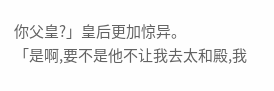你父皇?」皇后更加惊异。
「是啊,要不是他不让我去太和殿,我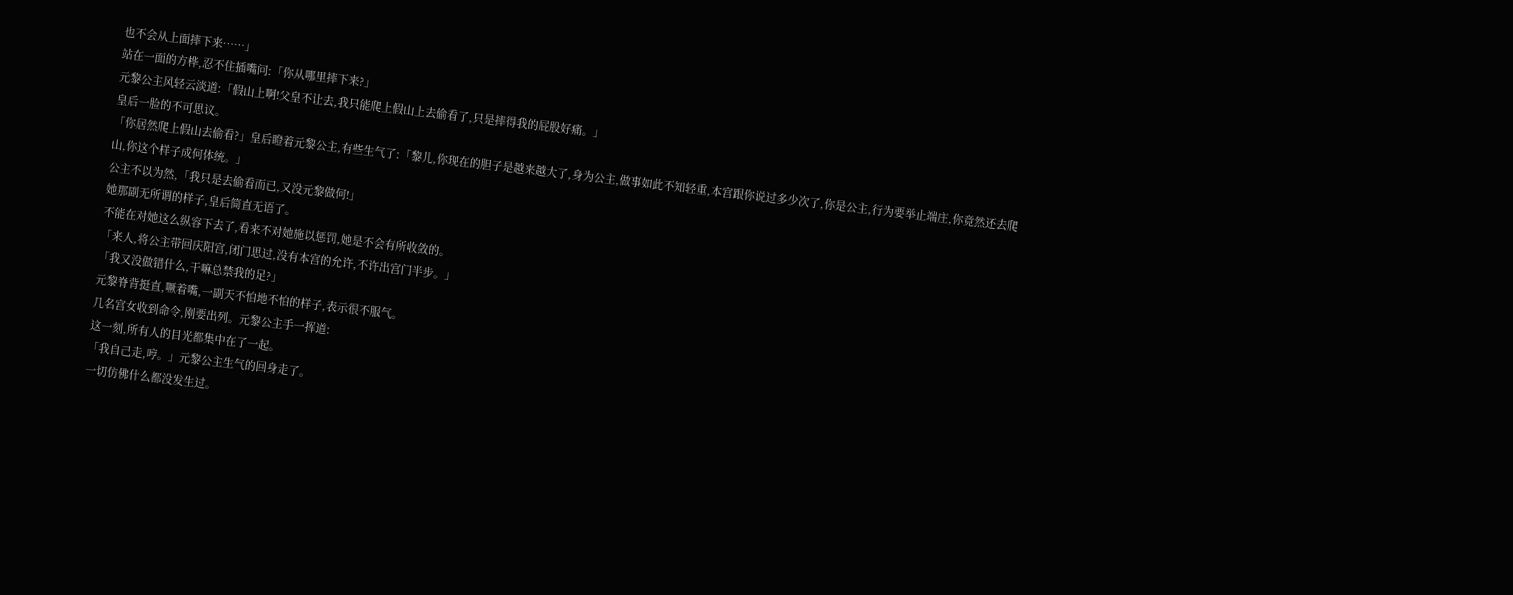也不会从上面摔下来……」
站在一面的方桦,忍不住插嘴问:「你从哪里摔下来?」
元黎公主风轻云淡道:「假山上啊!父皇不让去,我只能爬上假山上去偷看了,只是摔得我的屁股好痛。」
皇后一脸的不可思议。
「你居然爬上假山去偷看?」皇后瞪着元黎公主,有些生气了:「黎儿,你现在的胆子是越来越大了,身为公主,做事如此不知轻重,本宫跟你说过多少次了,你是公主,行为要举止端庄,你竟然还去爬山,你这个样子成何体统。」
公主不以为然,「我只是去偷看而已,又没元黎做何!」
她那副无所谓的样子,皇后简直无语了。
不能在对她这么纵容下去了,看来不对她施以惩罚,她是不会有所收敛的。
「来人,将公主带回庆阳宫,闭门思过,没有本宫的允许,不许出宫门半步。」
「我又没做错什么,干嘛总禁我的足?」
元黎脊背挺直,噘着嘴,一副天不怕地不怕的样子,表示很不服气。
几名宫女收到命令,刚要出列。元黎公主手一挥道:
这一刻,所有人的目光都集中在了一起。
「我自己走,哼。」元黎公主生气的回身走了。
一切仿佛什么都没发生过。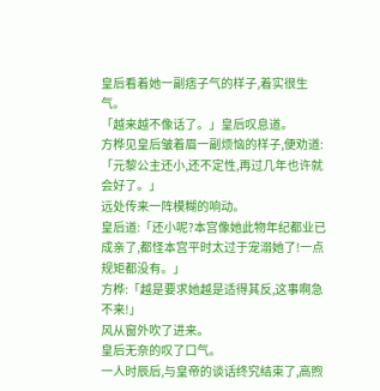皇后看着她一副痞子气的样子,着实很生气。
「越来越不像话了。」皇后叹息道。
方桦见皇后皱着眉一副烦恼的样子,便劝道:「元黎公主还小,还不定性,再过几年也许就会好了。」
远处传来一阵模糊的响动。
皇后道:「还小呢?本宫像她此物年纪都业已成亲了,都怪本宫平时太过于宠溺她了!一点规矩都没有。」
方桦:「越是要求她越是适得其反,这事啊急不来!」
风从窗外吹了进来。
皇后无奈的叹了口气。
一人时辰后,与皇帝的谈话终究结束了,高煦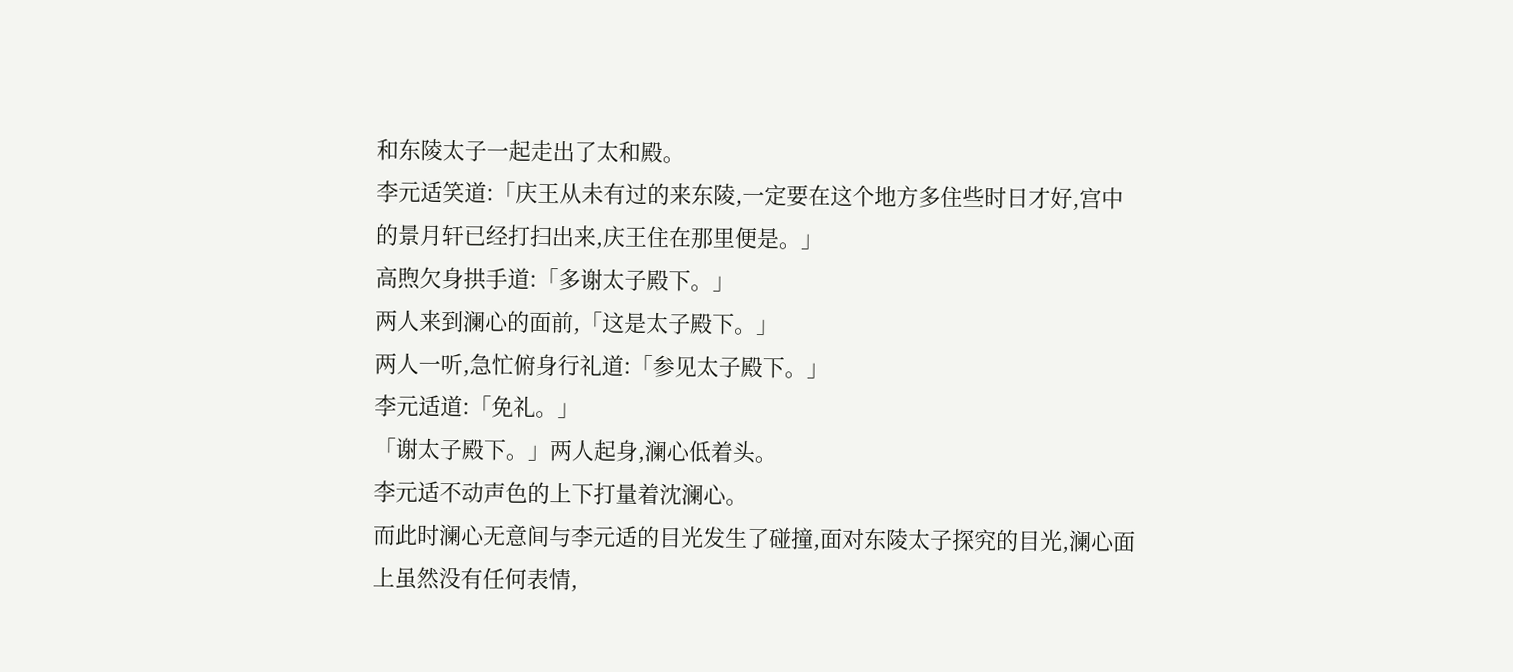和东陵太子一起走出了太和殿。
李元适笑道:「庆王从未有过的来东陵,一定要在这个地方多住些时日才好,宫中的景月轩已经打扫出来,庆王住在那里便是。」
高煦欠身拱手道:「多谢太子殿下。」
两人来到澜心的面前,「这是太子殿下。」
两人一听,急忙俯身行礼道:「参见太子殿下。」
李元适道:「免礼。」
「谢太子殿下。」两人起身,澜心低着头。
李元适不动声色的上下打量着沈澜心。
而此时澜心无意间与李元适的目光发生了碰撞,面对东陵太子探究的目光,澜心面上虽然没有任何表情,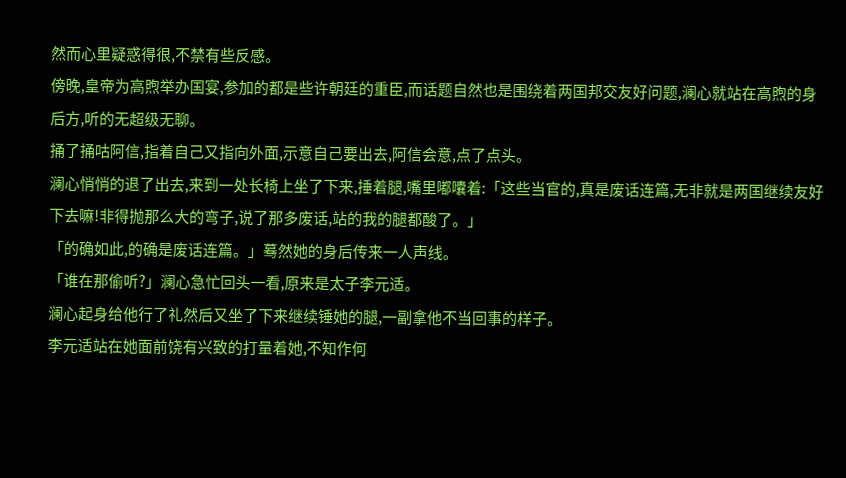然而心里疑惑得很,不禁有些反感。
傍晚,皇帝为高煦举办国宴,参加的都是些许朝廷的重臣,而话题自然也是围绕着两国邦交友好问题,澜心就站在高煦的身后方,听的无超级无聊。
捅了捅咕阿信,指着自己又指向外面,示意自己要出去,阿信会意,点了点头。
澜心悄悄的退了出去,来到一处长椅上坐了下来,捶着腿,嘴里嘟囔着:「这些当官的,真是废话连篇,无非就是两国继续友好下去嘛!非得抛那么大的弯子,说了那多废话,站的我的腿都酸了。」
「的确如此,的确是废话连篇。」蓦然她的身后传来一人声线。
「谁在那偷听?」澜心急忙回头一看,原来是太子李元适。
澜心起身给他行了礼然后又坐了下来继续锤她的腿,一副拿他不当回事的样子。
李元适站在她面前饶有兴致的打量着她,不知作何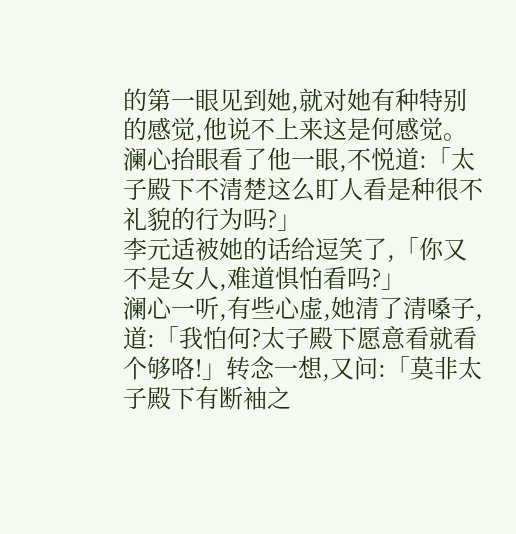的第一眼见到她,就对她有种特别的感觉,他说不上来这是何感觉。
澜心抬眼看了他一眼,不悦道:「太子殿下不清楚这么盯人看是种很不礼貌的行为吗?」
李元适被她的话给逗笑了,「你又不是女人,难道惧怕看吗?」
澜心一听,有些心虚,她清了清嗓子,道:「我怕何?太子殿下愿意看就看个够咯!」转念一想,又问:「莫非太子殿下有断袖之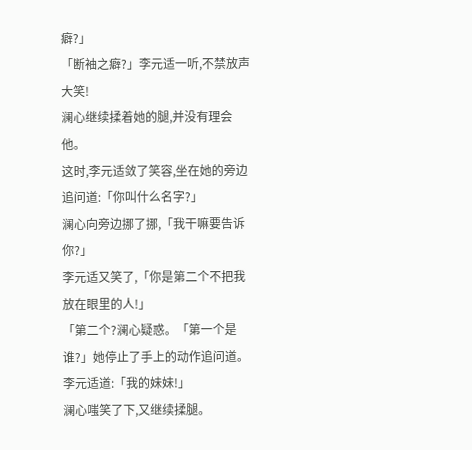癖?」
「断袖之癖?」李元适一听,不禁放声大笑!
澜心继续揉着她的腿,并没有理会他。
这时,李元适敛了笑容,坐在她的旁边追问道:「你叫什么名字?」
澜心向旁边挪了挪,「我干嘛要告诉你?」
李元适又笑了,「你是第二个不把我放在眼里的人!」
「第二个?澜心疑惑。「第一个是谁?」她停止了手上的动作追问道。
李元适道:「我的妹妹!」
澜心嗤笑了下,又继续揉腿。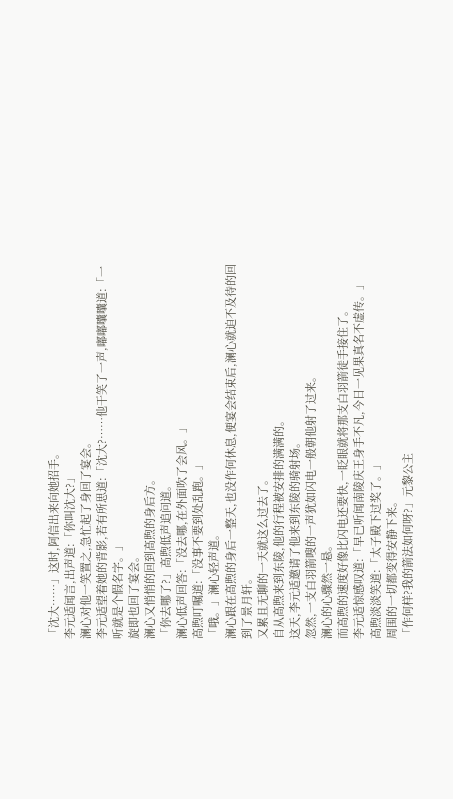「沈大……」这时,阿信出来向她招手。
李元适闻言,出声道:「你叫沈大?」
澜心对他一笑置之,急忙起了身回了宴会。
李元适望着她的背影,若有所思道:「沈大?……他干笑了一声,嘟嘟囔囔道:「一听就是个假名字。」
旋即也回了宴会。
澜心又悄悄的回到高煦的身后方。
「你去哪了?」高煦低声追问道。
澜心低声回答:「没去哪,在外面吹了会风。」
高煦叮嘱道:「没事不要到处乱跑。」
「哦。」澜心轻声道。
澜心跟在高煦的身后一整天,也没作何休息,便宴会结束后,澜心就迫不及待的回到了景月轩。
又累且无聊的一天就这么过去了。
自从高煦来到东陵,他的行程被安排的满满的。
这天,李元适邀请了他来到东陵的骑射场。
忽然,一支白羽箭嗖的一声犹如闪电一般朝他射了过来。
澜心的心骤然一悬。
而高煦的速度好像比闪电还要快,一眨眼就将那支白羽箭徒手接住了。
李元适惊感叹道:「早已听闻南陵庆王身手不凡,今日一见果真名不虚传。」
高煦淡淡笑道:「太子殿下过奖了。」
周围的一切都变得安静下来。
「作何样?我的箭法如何呀?」元黎公主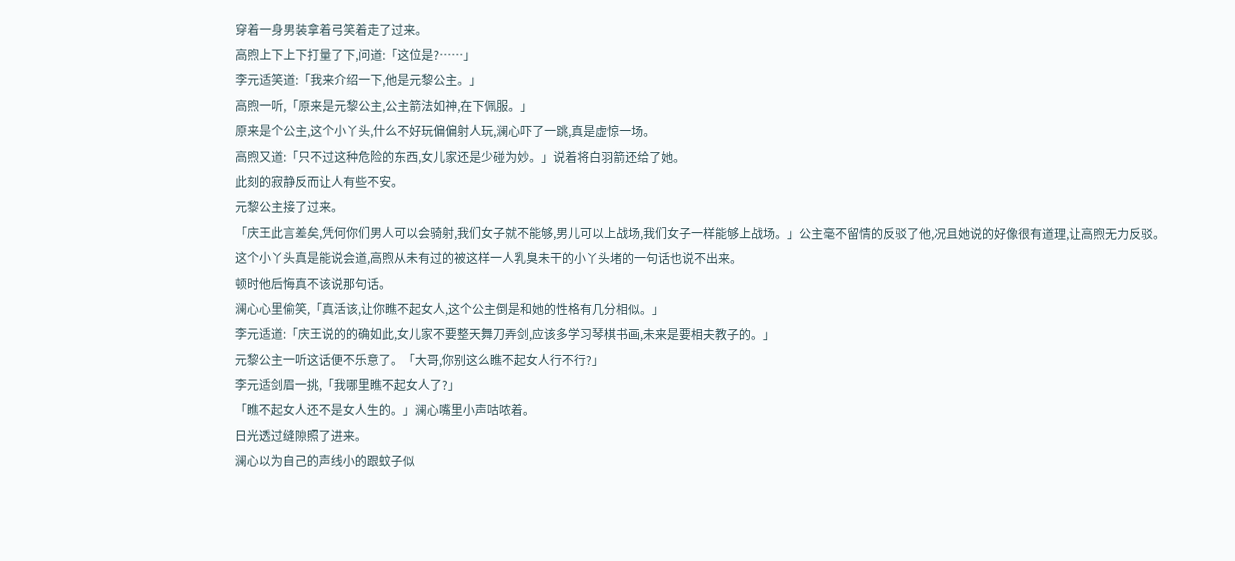穿着一身男装拿着弓笑着走了过来。
高煦上下上下打量了下,问道:「这位是?……」
李元适笑道:「我来介绍一下,他是元黎公主。」
高煦一听,「原来是元黎公主,公主箭法如神,在下佩服。」
原来是个公主,这个小丫头,什么不好玩偏偏射人玩,澜心吓了一跳,真是虚惊一场。
高煦又道:「只不过这种危险的东西,女儿家还是少碰为妙。」说着将白羽箭还给了她。
此刻的寂静反而让人有些不安。
元黎公主接了过来。
「庆王此言差矣,凭何你们男人可以会骑射,我们女子就不能够,男儿可以上战场,我们女子一样能够上战场。」公主毫不留情的反驳了他,况且她说的好像很有道理,让高煦无力反驳。
这个小丫头真是能说会道,高煦从未有过的被这样一人乳臭未干的小丫头堵的一句话也说不出来。
顿时他后悔真不该说那句话。
澜心心里偷笑,「真活该,让你瞧不起女人,这个公主倒是和她的性格有几分相似。」
李元适道:「庆王说的的确如此,女儿家不要整天舞刀弄剑,应该多学习琴棋书画,未来是要相夫教子的。」
元黎公主一听这话便不乐意了。「大哥,你别这么瞧不起女人行不行?」
李元适剑眉一挑,「我哪里瞧不起女人了?」
「瞧不起女人还不是女人生的。」澜心嘴里小声咕哝着。
日光透过缝隙照了进来。
澜心以为自己的声线小的跟蚊子似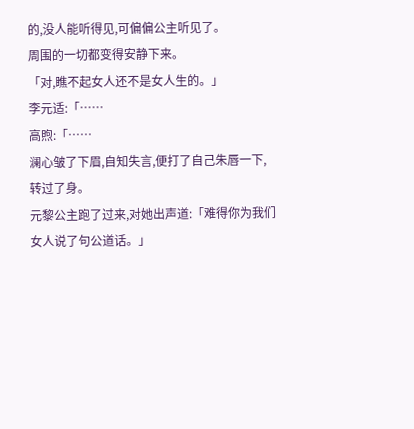的,没人能听得见,可偏偏公主听见了。
周围的一切都变得安静下来。
「对,瞧不起女人还不是女人生的。」
李元适:「……
高煦:「……
澜心皱了下眉,自知失言,便打了自己朱唇一下,转过了身。
元黎公主跑了过来,对她出声道:「难得你为我们女人说了句公道话。」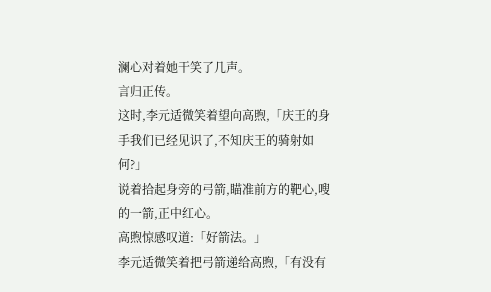澜心对着她干笑了几声。
言归正传。
这时,李元适微笑着望向高煦,「庆王的身手我们已经见识了,不知庆王的骑射如何?」
说着拾起身旁的弓箭,瞄准前方的靶心,嗖的一箭,正中红心。
高煦惊感叹道:「好箭法。」
李元适微笑着把弓箭递给高煦,「有没有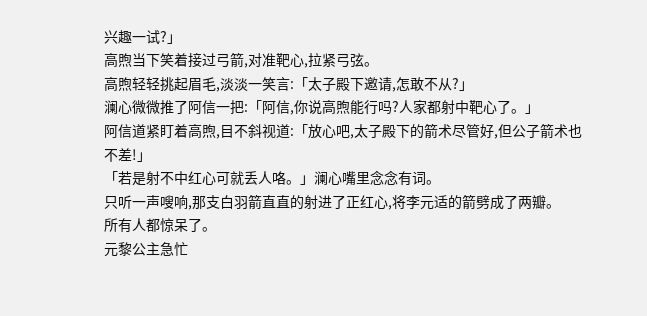兴趣一试?」
高煦当下笑着接过弓箭,对准靶心,拉紧弓弦。
高煦轻轻挑起眉毛,淡淡一笑言:「太子殿下邀请,怎敢不从?」
澜心微微推了阿信一把:「阿信,你说高煦能行吗?人家都射中靶心了。」
阿信道紧盯着高煦,目不斜视道:「放心吧,太子殿下的箭术尽管好,但公子箭术也不差!」
「若是射不中红心可就丢人咯。」澜心嘴里念念有词。
只听一声嗖响,那支白羽箭直直的射进了正红心,将李元适的箭劈成了两瓣。
所有人都惊呆了。
元黎公主急忙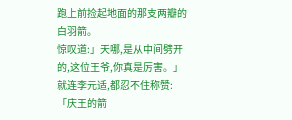跑上前捡起地面的那支两瓣的白羽箭。
惊叹道:」天哪,是从中间劈开的,这位王爷,你真是厉害。」
就连李元适,都忍不住称赞:「庆王的箭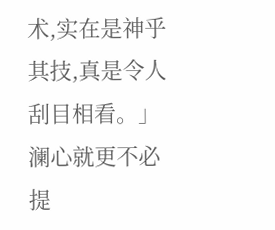术,实在是神乎其技,真是令人刮目相看。」
澜心就更不必提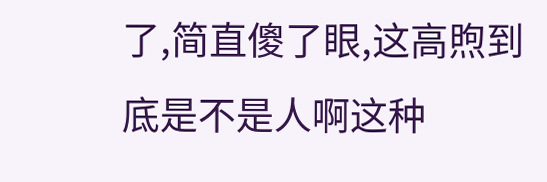了,简直傻了眼,这高煦到底是不是人啊这种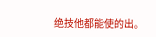绝技他都能使的出。